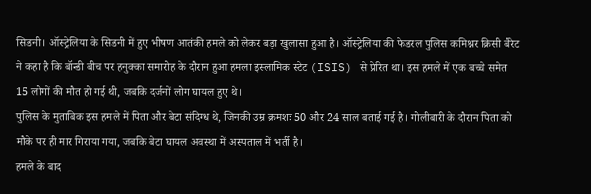सिडनी। ऑस्ट्रेलिया के सिडनी में हुए भीषण आतंकी हमले को लेकर बड़ा खुलासा हुआ है। ऑस्ट्रेलिया की फेडरल पुलिस कमिश्नर क्रिसी बैरेट ने कहा है कि बॉन्डी बीच पर हनुक्का समारोह के दौरान हुआ हमला इस्लामिक स्टेट (ISIS) से प्रेरित था। इस हमले में एक बच्चे समेत 15 लोगों की मौत हो गई थी, जबकि दर्जनों लोग घायल हुए थे।
पुलिस के मुताबिक इस हमले में पिता और बेटा संदिग्ध थे, जिनकी उम्र क्रमशः 50 और 24 साल बताई गई है। गोलीबारी के दौरान पिता को मौके पर ही मार गिराया गया, जबकि बेटा घायल अवस्था में अस्पताल में भर्ती है।
हमले के बाद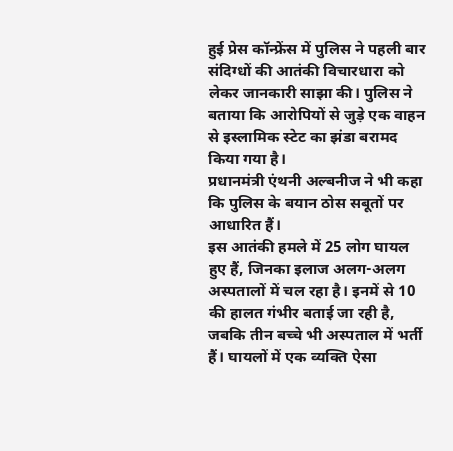हुई प्रेस कॉन्फ्रेंस में पुलिस ने पहली बार संदिग्धों की आतंकी विचारधारा को लेकर जानकारी साझा की। पुलिस ने बताया कि आरोपियों से जुड़े एक वाहन से इस्लामिक स्टेट का झंडा बरामद किया गया है।
प्रधानमंत्री एंथनी अल्बनीज ने भी कहा कि पुलिस के बयान ठोस सबूतों पर आधारित हैं।
इस आतंकी हमले में 25 लोग घायल हुए हैं, जिनका इलाज अलग-अलग अस्पतालों में चल रहा है। इनमें से 10 की हालत गंभीर बताई जा रही है, जबकि तीन बच्चे भी अस्पताल में भर्ती हैं। घायलों में एक व्यक्ति ऐसा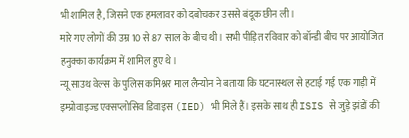भी शामिल है, जिसने एक हमलावर को दबोचकर उससे बंदूक छीन ली।
मारे गए लोगों की उम्र 10 से 87 साल के बीच थी। सभी पीड़ित रविवार को बॉन्डी बीच पर आयोजित हनुक्का कार्यक्रम में शामिल हुए थे।
न्यू साउथ वेल्स के पुलिस कमिश्नर माल लैन्योन ने बताया कि घटनास्थल से हटाई गई एक गाड़ी में इम्प्रोवाइज्ड एक्सप्लोसिव डिवाइस (IED) भी मिले हैं। इसके साथ ही ISIS से जुड़े झंडों की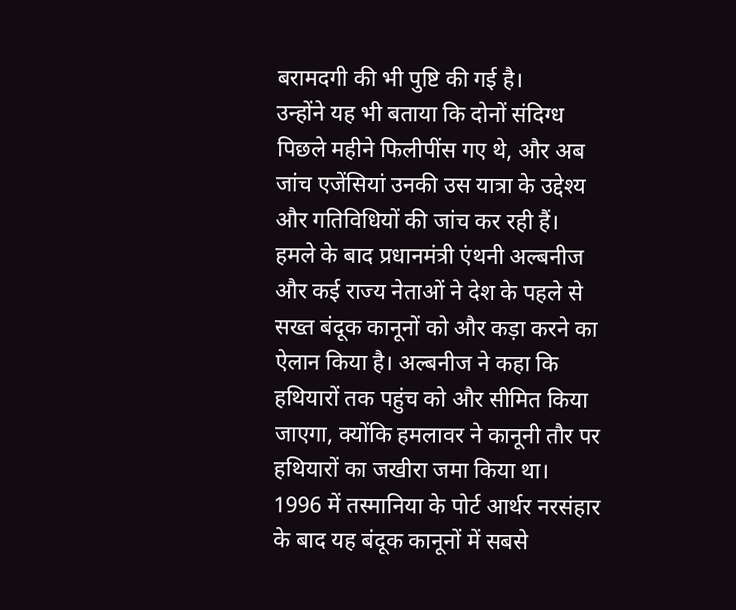बरामदगी की भी पुष्टि की गई है।
उन्होंने यह भी बताया कि दोनों संदिग्ध पिछले महीने फिलीपींस गए थे, और अब जांच एजेंसियां उनकी उस यात्रा के उद्देश्य और गतिविधियों की जांच कर रही हैं।
हमले के बाद प्रधानमंत्री एंथनी अल्बनीज और कई राज्य नेताओं ने देश के पहले से सख्त बंदूक कानूनों को और कड़ा करने का ऐलान किया है। अल्बनीज ने कहा कि हथियारों तक पहुंच को और सीमित किया जाएगा, क्योंकि हमलावर ने कानूनी तौर पर हथियारों का जखीरा जमा किया था।
1996 में तस्मानिया के पोर्ट आर्थर नरसंहार के बाद यह बंदूक कानूनों में सबसे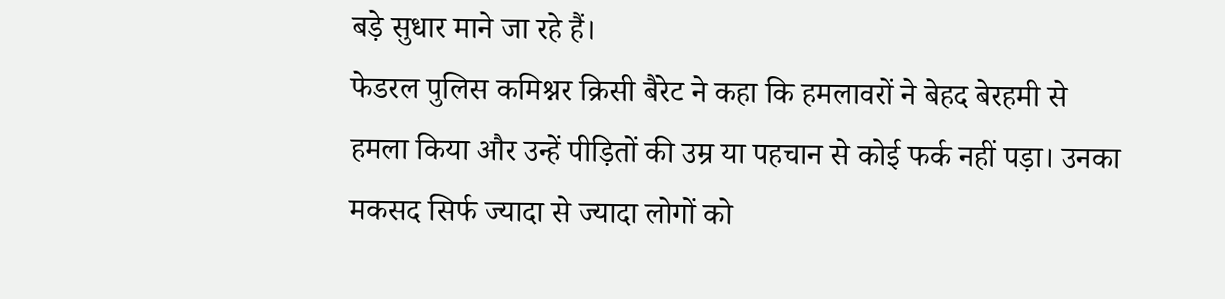बड़े सुधार माने जा रहे हैं।
फेडरल पुलिस कमिश्नर क्रिसी बैरेट ने कहा कि हमलावरों ने बेहद बेरहमी से हमला किया और उन्हें पीड़ितों की उम्र या पहचान से कोई फर्क नहीं पड़ा। उनका मकसद सिर्फ ज्यादा से ज्यादा लोगों को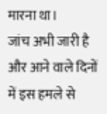मारना था।
जांच अभी जारी है और आने वाले दिनों में इस हमले से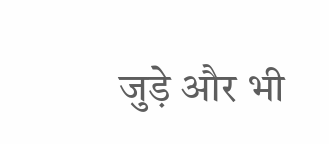जुड़े और भी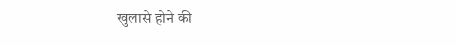खुलासे होने की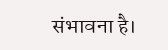संभावना है।